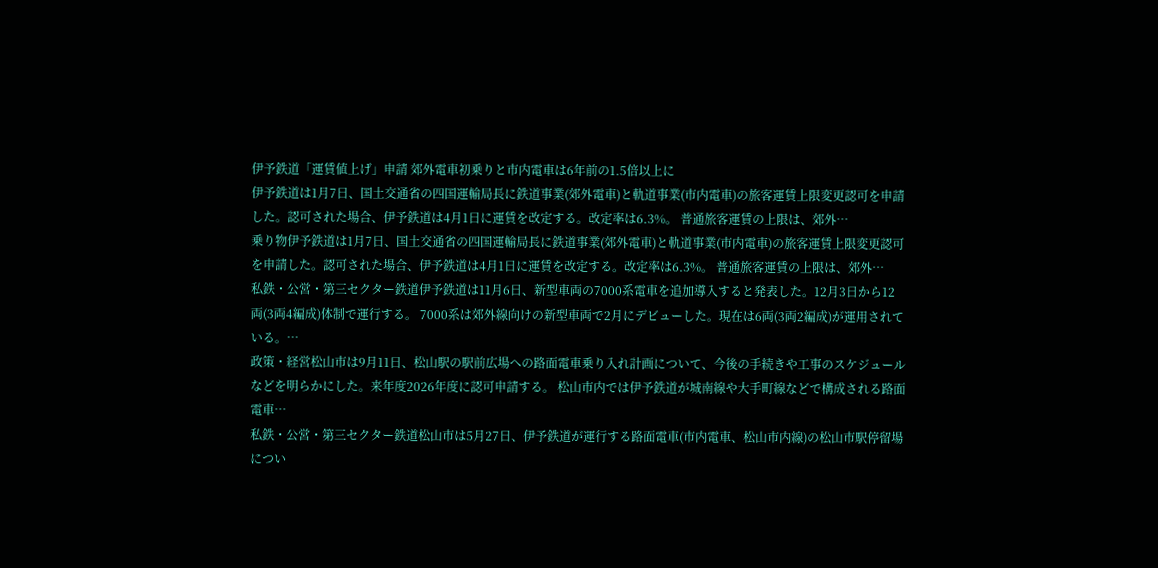伊予鉄道「運賃値上げ」申請 郊外電車初乗りと市内電車は6年前の1.5倍以上に
伊予鉄道は1月7日、国土交通省の四国運輸局長に鉄道事業(郊外電車)と軌道事業(市内電車)の旅客運賃上限変更認可を申請した。認可された場合、伊予鉄道は4月1日に運賃を改定する。改定率は6.3%。 普通旅客運賃の上限は、郊外…
乗り物伊予鉄道は1月7日、国土交通省の四国運輸局長に鉄道事業(郊外電車)と軌道事業(市内電車)の旅客運賃上限変更認可を申請した。認可された場合、伊予鉄道は4月1日に運賃を改定する。改定率は6.3%。 普通旅客運賃の上限は、郊外…
私鉄・公営・第三セクター鉄道伊予鉄道は11月6日、新型車両の7000系電車を追加導入すると発表した。12月3日から12両(3両4編成)体制で運行する。 7000系は郊外線向けの新型車両で2月にデビューした。現在は6両(3両2編成)が運用されている。…
政策・経営松山市は9月11日、松山駅の駅前広場への路面電車乗り入れ計画について、今後の手続きや工事のスケジュールなどを明らかにした。来年度2026年度に認可申請する。 松山市内では伊予鉄道が城南線や大手町線などで構成される路面電車…
私鉄・公営・第三セクター鉄道松山市は5月27日、伊予鉄道が運行する路面電車(市内電車、松山市内線)の松山市駅停留場につい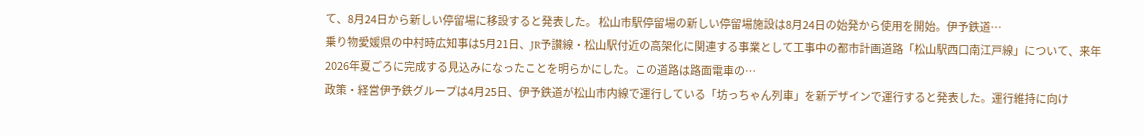て、8月24日から新しい停留場に移設すると発表した。 松山市駅停留場の新しい停留場施設は8月24日の始発から使用を開始。伊予鉄道…
乗り物愛媛県の中村時広知事は5月21日、JR予讃線・松山駅付近の高架化に関連する事業として工事中の都市計画道路「松山駅西口南江戸線」について、来年2026年夏ごろに完成する見込みになったことを明らかにした。この道路は路面電車の…
政策・経営伊予鉄グループは4月25日、伊予鉄道が松山市内線で運行している「坊っちゃん列車」を新デザインで運行すると発表した。運行維持に向け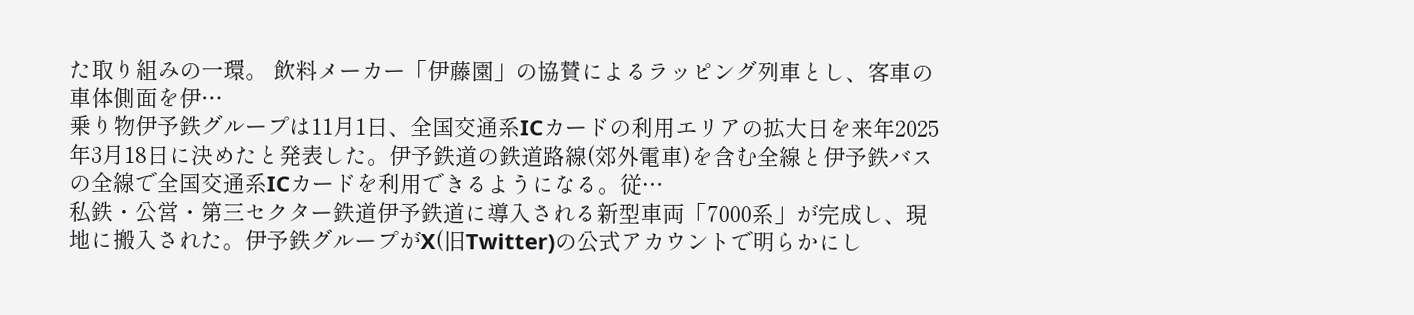た取り組みの一環。 飲料メーカー「伊藤園」の協賛によるラッピング列車とし、客車の車体側面を伊…
乗り物伊予鉄グループは11月1日、全国交通系ICカードの利用エリアの拡大日を来年2025年3月18日に決めたと発表した。伊予鉄道の鉄道路線(郊外電車)を含む全線と伊予鉄バスの全線で全国交通系ICカードを利用できるようになる。従…
私鉄・公営・第三セクター鉄道伊予鉄道に導入される新型車両「7000系」が完成し、現地に搬入された。伊予鉄グループがX(旧Twitter)の公式アカウントで明らかにし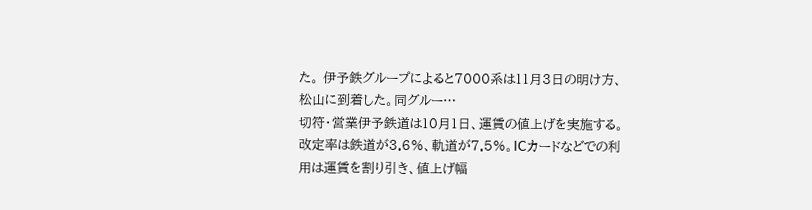た。 伊予鉄グループによると7000系は11月3日の明け方、松山に到着した。同グルー…
切符・営業伊予鉄道は10月1日、運賃の値上げを実施する。改定率は鉄道が3.6%、軌道が7.5%。ICカードなどでの利用は運賃を割り引き、値上げ幅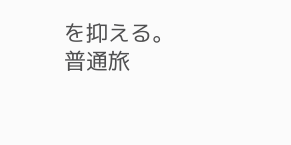を抑える。 普通旅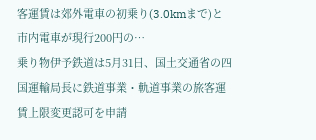客運賃は郊外電車の初乗り(3.0kmまで)と市内電車が現行200円の…
乗り物伊予鉄道は5月31日、国土交通省の四国運輸局長に鉄道事業・軌道事業の旅客運賃上限変更認可を申請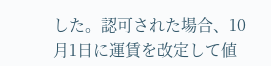した。認可された場合、10月1日に運賃を改定して値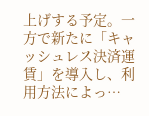上げする予定。一方で新たに「キャッシュレス決済運賃」を導入し、利用方法によっ…